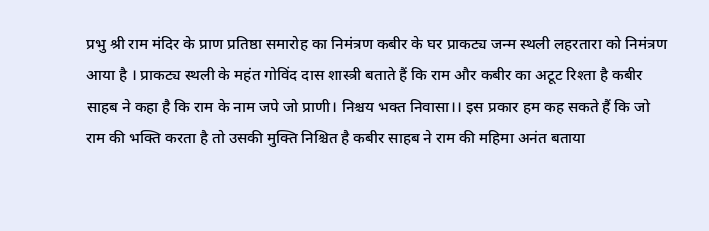प्रभु श्री राम मंदिर के प्राण प्रतिष्ठा समारोह का निमंत्रण कबीर के घर प्राकट्य जन्म स्थली लहरतारा को निमंत्रण आया है । प्राकट्य स्थली के महंत गोविंद दास शास्त्री बताते हैं कि राम और कबीर का अटूट रिश्ता है कबीर साहब ने कहा है कि राम के नाम जपे जो प्राणी। निश्चय भक्त निवासा।। इस प्रकार हम कह सकते हैं कि जो राम की भक्ति करता है तो उसकी मुक्ति निश्चित है कबीर साहब ने राम की महिमा अनंत बताया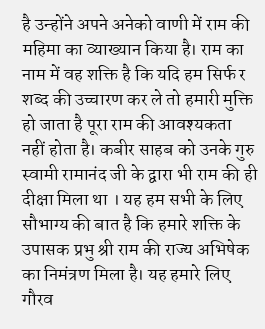है उन्होंने अपने अनेको वाणी में राम की महिमा का व्याख्यान किया है। राम का नाम में वह शक्ति है कि यदि हम सिर्फ र शब्द की उच्चारण कर ले तो हमारी मुक्ति हो जाता है पूरा राम की आवश्यकता नहीं होता है। कबीर साहब को उनके गुरु स्वामी रामानंद जी के द्वारा भी राम की ही दीक्षा मिला था । यह हम सभी के लिए सौभाग्य की बात है कि हमारे शक्ति के उपासक प्रभु श्री राम की राज्य अभिषेक का निमंत्रण मिला है। यह हमारे लिए गौरव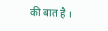की बात है ।